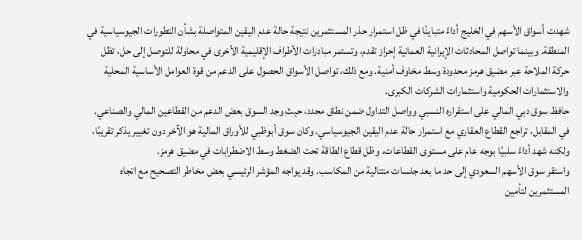شهدت أسواق الأسهم في الخليج أداءً متباينًا في ظل استمرار حذر المستثمرين نتيجة حالة عدم اليقين المتواصلة بشأن التطورات الجيوسياسية في المنطقة. وبينما تواصل المحادثات الإيرانية العمانية إحراز تقدم، وتستمر مبادرات الأطراف الإقليمية الأخرى في محاولة للتوصل إلى حل، تظل حركة الملاحة عبر مضيق هرمز محدودة وسط مخاوف أمنية. ومع ذلك، تواصل الأسواق الحصول على الدعم من قوة العوامل الأساسية المحلية والاستثمارات الحكومية واستثمارات الشركات الكبرى.
حافظ سوق دبي المالي على استقراره النسبي وواصل التداول ضمن نطاق محدد، حيث وجد السوق بعض الدعم من القطاعين المالي والصناعي. في المقابل، تراجع القطاع العقاري مع استمرار حالة عدم اليقين الجيوسياسي. وكان سوق أبوظبي للأوراق المالية هو الآخر دون تغيير يذكر تقريبًا، ولكنه شهد أداءً سلبيًا بوجه عام على مستوى القطاعات، وظل قطاع الطاقة تحت الضغط وسط الاضطرابات في مضيق هرمز.
واستقر سوق الأسهم السعودي إلى حد ما بعد جلسات متتالية من المكاسب. وقد يواجه المؤشر الرئيسي بعض مخاطر التصحيح مع اتجاه المستثمرين لتأمين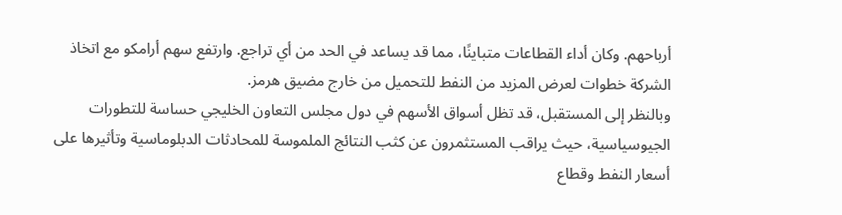أرباحهم. وكان أداء القطاعات متباينًا، مما قد يساعد في الحد من أي تراجع. وارتفع سهم أرامكو مع اتخاذ الشركة خطوات لعرض المزيد من النفط للتحميل من خارج مضيق هرمز.
وبالنظر إلى المستقبل، قد تظل أسواق الأسهم في دول مجلس التعاون الخليجي حساسة للتطورات الجيوسياسية، حيث يراقب المستثمرون عن كثب النتائج الملموسة للمحادثات الدبلوماسية وتأثيرها على أسعار النفط وقطاع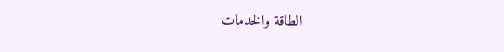الطاقة والخدمات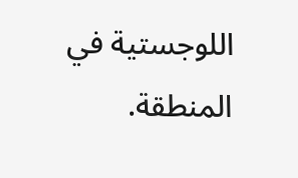اللوجستية في المنطقة.